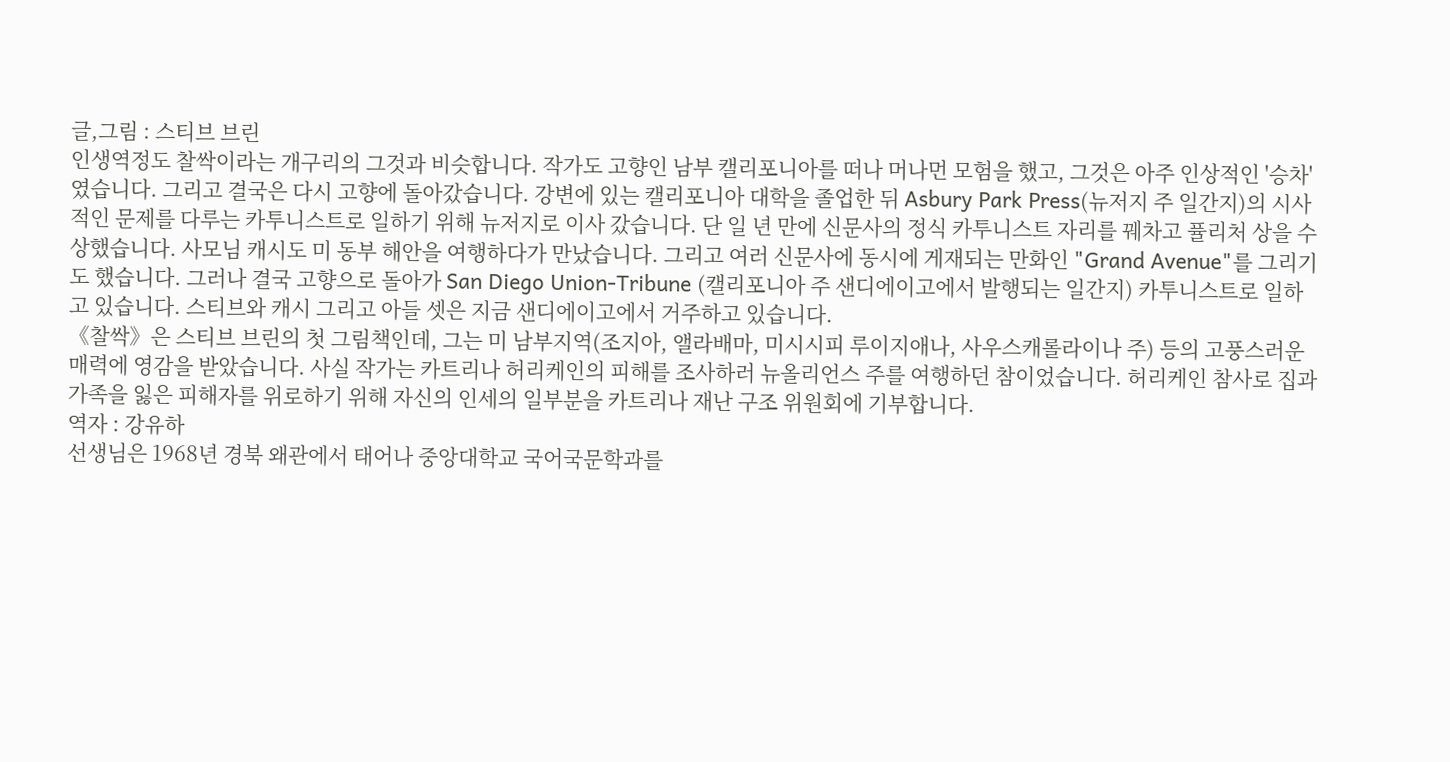글,그림 : 스티브 브린
인생역정도 찰싹이라는 개구리의 그것과 비슷합니다. 작가도 고향인 남부 캘리포니아를 떠나 머나먼 모험을 했고, 그것은 아주 인상적인 '승차'였습니다. 그리고 결국은 다시 고향에 돌아갔습니다. 강변에 있는 캘리포니아 대학을 졸업한 뒤 Asbury Park Press(뉴저지 주 일간지)의 시사적인 문제를 다루는 카투니스트로 일하기 위해 뉴저지로 이사 갔습니다. 단 일 년 만에 신문사의 정식 카투니스트 자리를 꿰차고 퓰리처 상을 수상했습니다. 사모님 캐시도 미 동부 해안을 여행하다가 만났습니다. 그리고 여러 신문사에 동시에 게재되는 만화인 "Grand Avenue"를 그리기도 했습니다. 그러나 결국 고향으로 돌아가 San Diego Union-Tribune (캘리포니아 주 샌디에이고에서 발행되는 일간지) 카투니스트로 일하고 있습니다. 스티브와 캐시 그리고 아들 셋은 지금 샌디에이고에서 거주하고 있습니다.
《찰싹》은 스티브 브린의 첫 그림책인데, 그는 미 남부지역(조지아, 앨라배마, 미시시피 루이지애나, 사우스캐롤라이나 주) 등의 고풍스러운 매력에 영감을 받았습니다. 사실 작가는 카트리나 허리케인의 피해를 조사하러 뉴올리언스 주를 여행하던 참이었습니다. 허리케인 참사로 집과 가족을 잃은 피해자를 위로하기 위해 자신의 인세의 일부분을 카트리나 재난 구조 위원회에 기부합니다.
역자 : 강유하
선생님은 1968년 경북 왜관에서 태어나 중앙대학교 국어국문학과를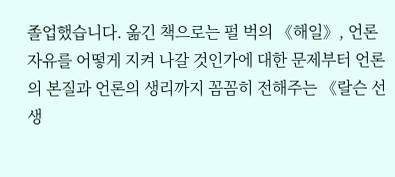졸업했습니다. 옮긴 책으로는 펄 벅의 《해일》, 언론 자유를 어떻게 지켜 나갈 것인가에 대한 문제부터 언론의 본질과 언론의 생리까지 꼼꼼히 전해주는 《랄슨 선생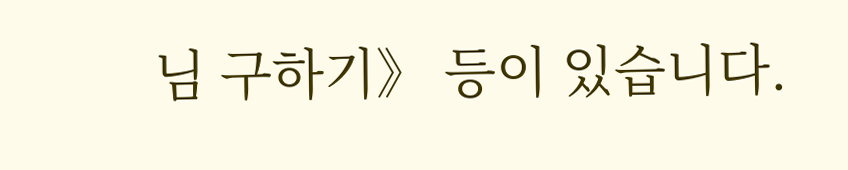님 구하기》 등이 있습니다.